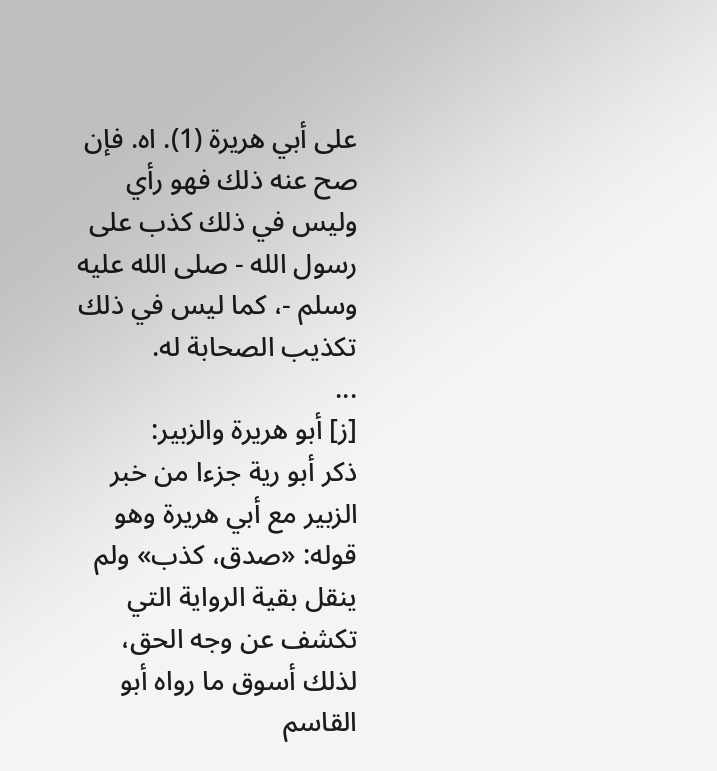على أبي هريرة (1). اه. فإن صح عنه ذلك فهو رأي وليس في ذلك كذب على رسول الله - صلى الله عليه وسلم -، كما ليس في ذلك تكذيب الصحابة له.
...
[ز] أبو هريرة والزبير:
ذكر أبو رية جزءا من خبر الزبير مع أبي هريرة وهو قوله: «صدق، كذب» ولم ينقل بقية الرواية التي تكشف عن وجه الحق، لذلك أسوق ما رواه أبو القاسم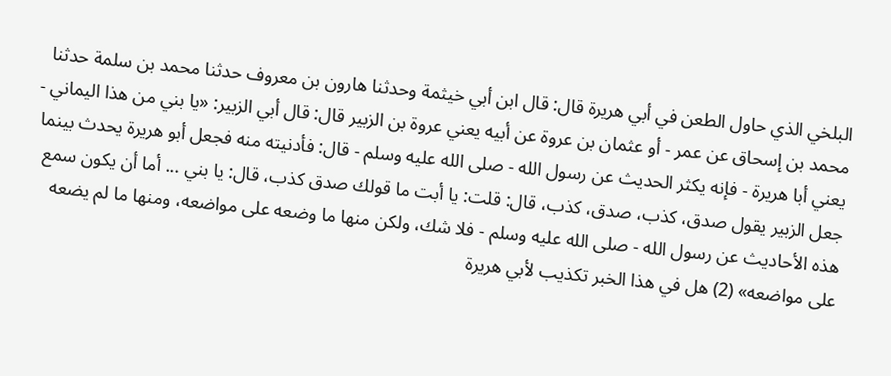البلخي الذي حاول الطعن في أبي هريرة قال: قال ابن أبي خيثمة وحدثنا هارون بن معروف حدثنا محمد بن سلمة حدثنا محمد بن إسحاق عن عمر - أو عثمان بن عروة عن أبيه يعني عروة بن الزبير قال: قال أبي الزبير: «يا بني من هذا اليماني - يعني أبا هريرة - فإنه يكثر الحديث عن رسول الله - صلى الله عليه وسلم - قال: فأدنيته منه فجعل أبو هريرة يحدث بينما جعل الزبير يقول صدق، كذب، صدق، كذب، قال: قلت: يا أبت ما قولك صدق كذب، قال: يا بني ... أما أن يكون سمع هذه الأحاديث عن رسول الله - صلى الله عليه وسلم - فلا شك، ولكن منها ما وضعه على مواضعه، ومنها ما لم يضعه على مواضعه» (2) هل في هذا الخبر تكذيب لأبي هريرة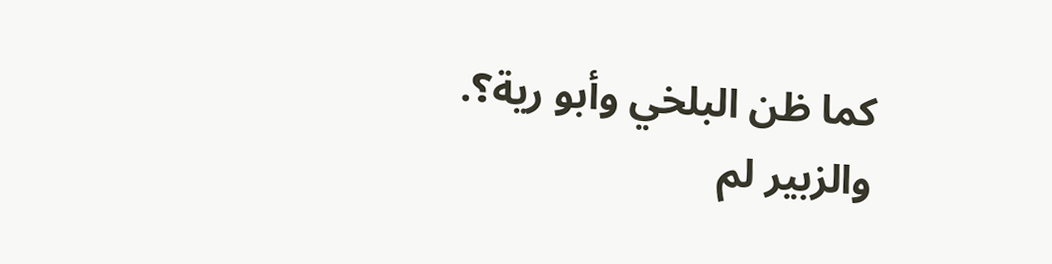كما ظن البلخي وأبو رية؟.
والزبير لم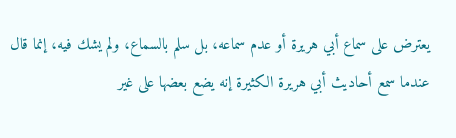يعترض على سماع أبي هريرة أو عدم سماعه، بل سلم بالسماع، ولم يشك فيه، إنما قال عندما سمع أحاديث أبي هريرة الكثيرة إنه يضع بعضها على غير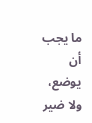ما يجب أن يوضع، ولا ضير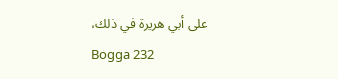على أبي هريرة في ذلك،
Bogga 232